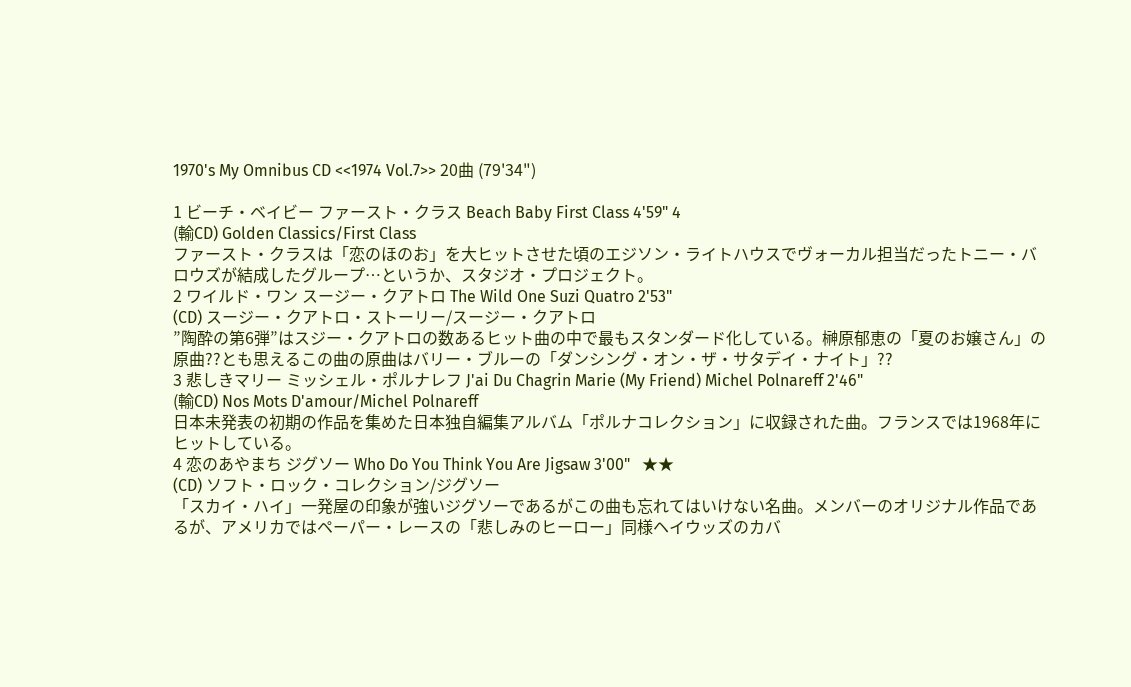1970's My Omnibus CD <<1974 Vol.7>> 20曲 (79'34")

1 ビーチ・ベイビー ファースト・クラス Beach Baby First Class 4'59" 4
(輸CD) Golden Classics/First Class
ファースト・クラスは「恋のほのお」を大ヒットさせた頃のエジソン・ライトハウスでヴォーカル担当だったトニー・バロウズが結成したグループ…というか、スタジオ・プロジェクト。
2 ワイルド・ワン スージー・クアトロ The Wild One Suzi Quatro 2'53"
(CD) スージー・クアトロ・ストーリー/スージー・クアトロ
”陶酔の第6弾”はスジー・クアトロの数あるヒット曲の中で最もスタンダード化している。榊原郁恵の「夏のお嬢さん」の原曲??とも思えるこの曲の原曲はバリー・ブルーの「ダンシング・オン・ザ・サタデイ・ナイト」??
3 悲しきマリー ミッシェル・ポルナレフ J'ai Du Chagrin Marie (My Friend) Michel Polnareff 2'46"
(輸CD) Nos Mots D'amour/Michel Polnareff
日本未発表の初期の作品を集めた日本独自編集アルバム「ポルナコレクション」に収録された曲。フランスでは1968年にヒットしている。
4 恋のあやまち ジグソー Who Do You Think You Are Jigsaw 3'00"   ★★
(CD) ソフト・ロック・コレクション/ジグソー
「スカイ・ハイ」一発屋の印象が強いジグソーであるがこの曲も忘れてはいけない名曲。メンバーのオリジナル作品であるが、アメリカではペーパー・レースの「悲しみのヒーロー」同様ヘイウッズのカバ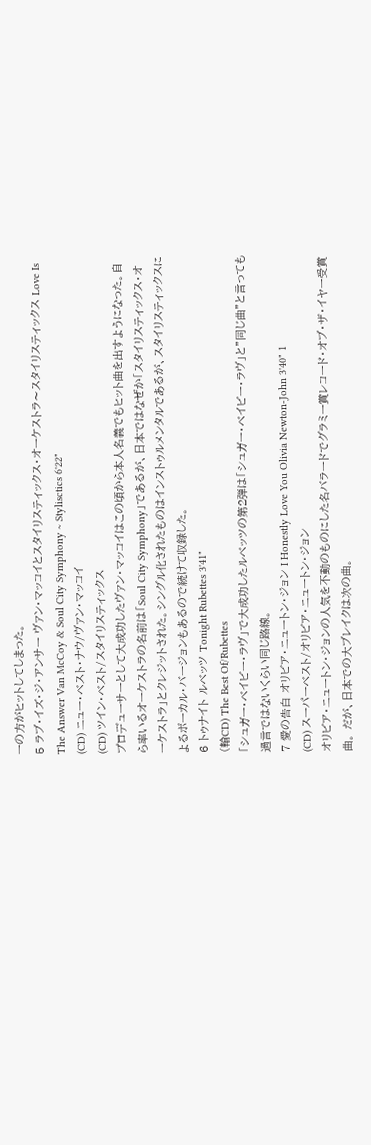ーの方がヒットしてしまった。
5 ラブ・イズ・ジ・アンサー ヴァン・マッコイとスタイリスティックス・オーケストラ〜スタイリスティックス Love Is The Answer Van McCoy & Soul City Symphony ~ Stylisctics 6'22"
(CD) ニュー・ベスト・ナウ/ヴァン・マッコイ
(CD) ツイン・ベスト/スタイリスティックス
プロデューサーとして大成功したヴァン・マッコイはこの頃から本人名義でもヒット曲を出すようになった。自ら率いるオーケストラの名前は「Soul City Symphony」であるが、日本ではなぜか「スタイリスティックス・オーケストラ」とクレジットされた。シングル化されたものはインストゥルメンタルであるが、スタイリスティックスによるボーカル・バージョンもあるので続けて収録した。
6 トゥナイト ルベッツ Tonight Rubettes 3'41"
(輸CD) The Best Of/Rubettes
「シュガー・ベイビー・ラヴ」で大成功したルベッツの第2弾は「シュガー・ベイビー・ラヴ」と”同じ曲”と言っても過言ではないくらい同じ路線。
7 愛の告白 オリビア・ニュートン・ジョン I Honestly Love You Olivia Newton-John 3'40" 1
(CD) スーパーベスト/オリビア・ニュートン・ジョン
オリビア・ニュートン・ジョンの人気を不動のものにした名バラードでグラミー賞レコード・オブ・ザ・イヤー受賞曲。 だが、日本での大ブレイクは次の曲。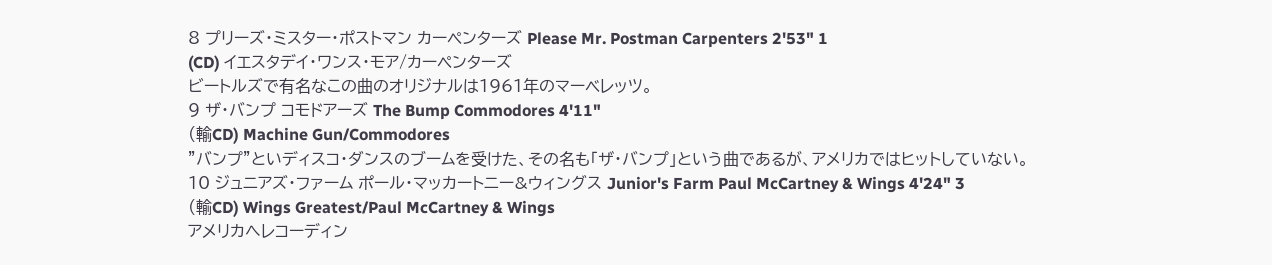8 プリーズ・ミスター・ポストマン カーペンターズ Please Mr. Postman Carpenters 2'53" 1
(CD) イエスタデイ・ワンス・モア/カーペンターズ
ビートルズで有名なこの曲のオリジナルは1961年のマーベレッツ。
9 ザ・バンプ コモドアーズ The Bump Commodores 4'11"
(輸CD) Machine Gun/Commodores
”バンプ”といディスコ・ダンスのブームを受けた、その名も「ザ・バンプ」という曲であるが、アメリカではヒットしていない。
10 ジュニアズ・ファーム ポール・マッカートニー&ウィングス Junior's Farm Paul McCartney & Wings 4'24" 3
(輸CD) Wings Greatest/Paul McCartney & Wings
アメリカへレコーディン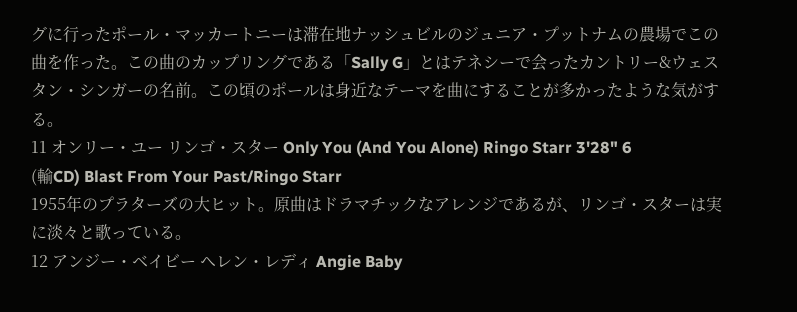グに行ったポール・マッカートニーは滞在地ナッシュビルのジュニア・プットナムの農場でこの曲を作った。この曲のカップリングである「Sally G」とはテネシーで会ったカントリー&ウェスタン・シンガーの名前。この頃のポールは身近なテーマを曲にすることが多かったような気がする。
11 オンリー・ユー リンゴ・スター Only You (And You Alone) Ringo Starr 3'28" 6
(輸CD) Blast From Your Past/Ringo Starr
1955年のプラターズの大ヒット。原曲はドラマチックなアレンジであるが、リンゴ・スターは実に淡々と歌っている。
12 アンジー・ベイビー ヘレン・レディ Angie Baby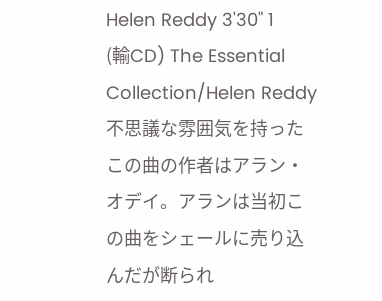Helen Reddy 3'30" 1
(輸CD) The Essential Collection/Helen Reddy
不思議な雰囲気を持ったこの曲の作者はアラン・オデイ。アランは当初この曲をシェールに売り込んだが断られ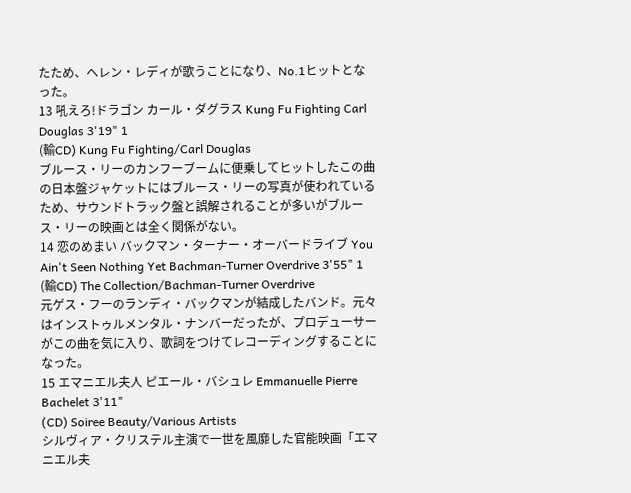たため、へレン・レディが歌うことになり、No.1ヒットとなった。
13 吼えろ!ドラゴン カール・ダグラス Kung Fu Fighting Carl Douglas 3'19" 1
(輸CD) Kung Fu Fighting/Carl Douglas
ブルース・リーのカンフーブームに便乗してヒットしたこの曲の日本盤ジャケットにはブルース・リーの写真が使われているため、サウンドトラック盤と誤解されることが多いがブルース・リーの映画とは全く関係がない。
14 恋のめまい バックマン・ターナー・オーバードライブ You Ain't Seen Nothing Yet Bachman-Turner Overdrive 3'55" 1
(輸CD) The Collection/Bachman-Turner Overdrive
元ゲス・フーのランディ・バックマンが結成したバンド。元々はインストゥルメンタル・ナンバーだったが、プロデューサーがこの曲を気に入り、歌詞をつけてレコーディングすることになった。
15 エマニエル夫人 ピエール・バシュレ Emmanuelle Pierre Bachelet 3'11"
(CD) Soiree Beauty/Various Artists
シルヴィア・クリステル主演で一世を風靡した官能映画「エマニエル夫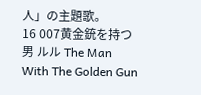人」の主題歌。
16 007黄金銃を持つ男 ルル The Man With The Golden Gun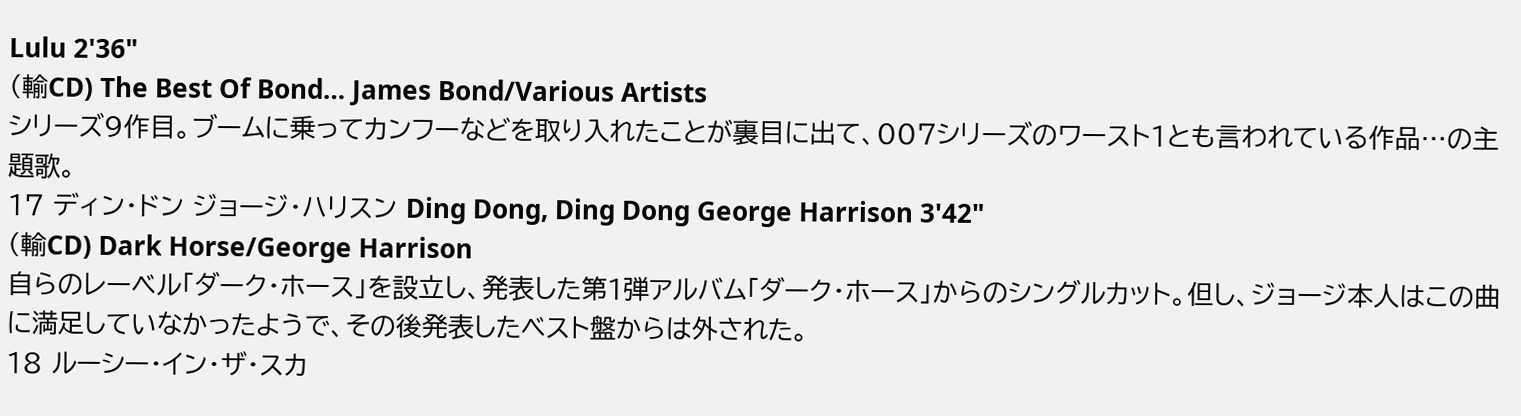Lulu 2'36"
(輸CD) The Best Of Bond… James Bond/Various Artists
シリーズ9作目。ブームに乗ってカンフーなどを取り入れたことが裏目に出て、007シリーズのワースト1とも言われている作品…の主題歌。
17 ディン・ドン ジョージ・ハリスン Ding Dong, Ding Dong George Harrison 3'42"
(輸CD) Dark Horse/George Harrison
自らのレーベル「ダーク・ホース」を設立し、発表した第1弾アルバム「ダーク・ホース」からのシングルカット。但し、ジョージ本人はこの曲に満足していなかったようで、その後発表したベスト盤からは外された。
18 ルーシー・イン・ザ・スカ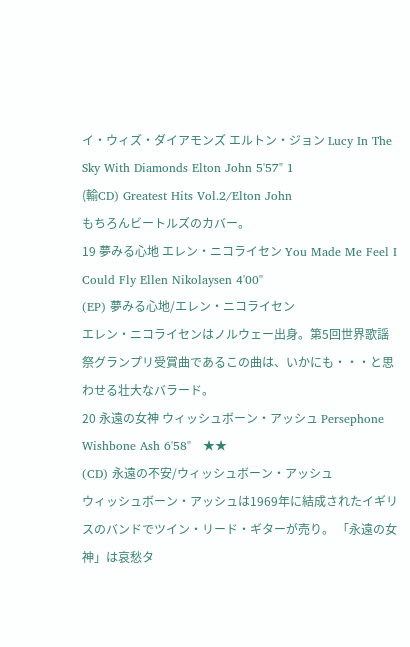イ・ウィズ・ダイアモンズ エルトン・ジョン Lucy In The Sky With Diamonds Elton John 5'57" 1
(輸CD) Greatest Hits Vol.2/Elton John
もちろんビートルズのカバー。
19 夢みる心地 エレン・ニコライセン You Made Me Feel I Could Fly Ellen Nikolaysen 4'00"
(EP) 夢みる心地/エレン・ニコライセン
エレン・ニコライセンはノルウェー出身。第5回世界歌謡祭グランプリ受賞曲であるこの曲は、いかにも・・・と思わせる壮大なバラード。
20 永遠の女神 ウィッシュボーン・アッシュ Persephone Wishbone Ash 6'58"   ★★
(CD) 永遠の不安/ウィッシュボーン・アッシュ
ウィッシュボーン・アッシュは1969年に結成されたイギリスのバンドでツイン・リード・ギターが売り。 「永遠の女神」は哀愁タ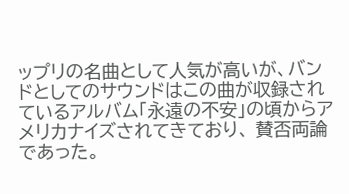ップリの名曲として人気が高いが、バンドとしてのサウンドはこの曲が収録されているアルバム「永遠の不安」の頃からアメリカナイズされてきており、 賛否両論であった。